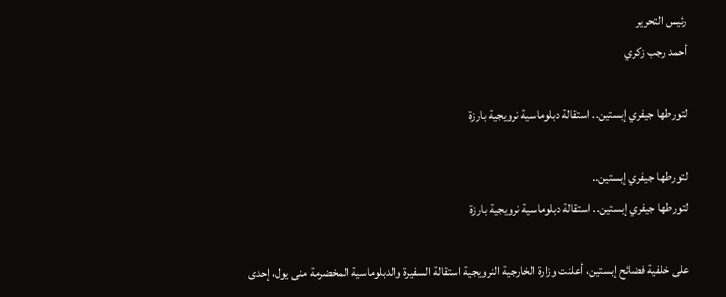رئيس التحرير
أحمد رجب زكري

لتورطها جيفري إبستين.. استقالة دبلوماسية نرويجية بارزة

لتورطها جيفري إبستين..
لتورطها جيفري إبستين.. استقالة دبلوماسية نرويجية بارزة

على خلفية فضائح إبستين، أعلنت وزارة الخارجية النرويجية استقالة السفيرة والدبلوماسية المخضرمة منى يول، إحدى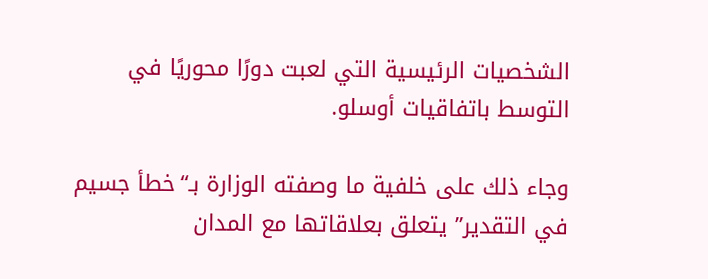الشخصيات الرئيسية التي لعبت دورًا محوريًا في التوسط باتفاقيات أوسلو.

وجاء ذلك على خلفية ما وصفته الوزارة بـ“خطأ جسيم في التقدير” يتعلق بعلاقاتها مع المدان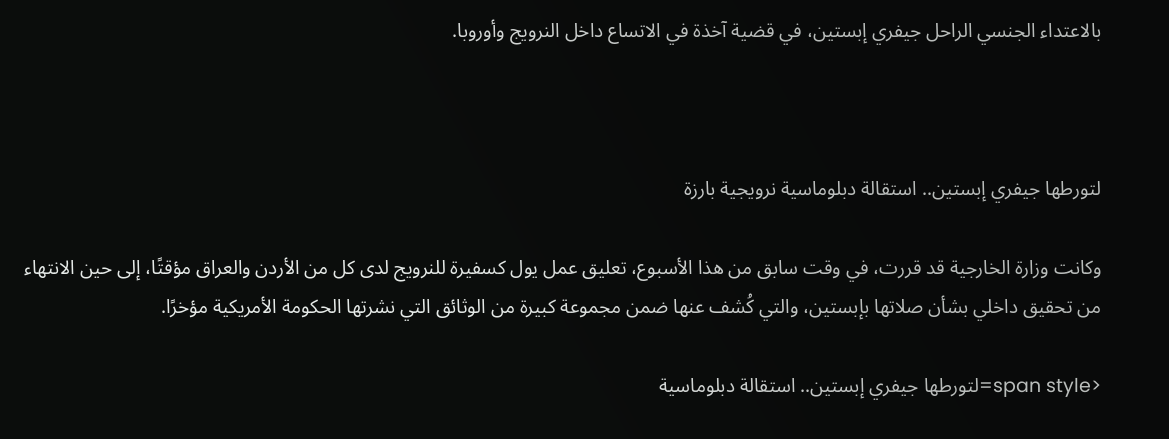بالاعتداء الجنسي الراحل جيفري إبستين، في قضية آخذة في الاتساع داخل النرويج وأوروبا.



لتورطها جيفري إبستين.. استقالة دبلوماسية نرويجية بارزة

وكانت وزارة الخارجية قد قررت، في وقت سابق من هذا الأسبوع، تعليق عمل يول كسفيرة للنرويج لدى كل من الأردن والعراق مؤقتًا، إلى حين الانتهاء من تحقيق داخلي بشأن صلاتها بإبستين، والتي كُشف عنها ضمن مجموعة كبيرة من الوثائق التي نشرتها الحكومة الأمريكية مؤخرًا.

<span style=لتورطها جيفري إبستين.. استقالة دبلوماسية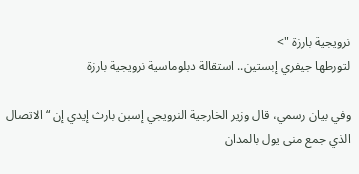نرويجية بارزة ">
لتورطها جيفري إبستين.. استقالة دبلوماسية نرويجية بارزة

وفي بيان رسمي، قال وزير الخارجية النرويجي إسبن بارث إيدي إن “الاتصال الذي جمع منى يول بالمدان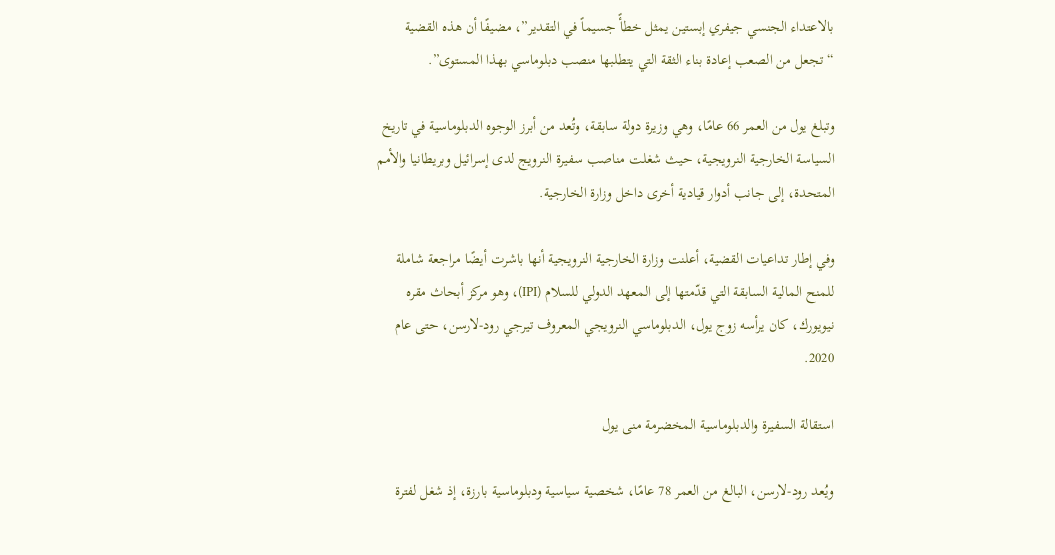بالاعتداء الجنسي جيفري إبستين يمثل خطأً جسيماً في التقدير”، مضيفًا أن هذه القضية “تجعل من الصعب إعادة بناء الثقة التي يتطلبها منصب دبلوماسي بهذا المستوى”.

وتبلغ يول من العمر 66 عامًا، وهي وزيرة دولة سابقة، وتُعد من أبرز الوجوه الدبلوماسية في تاريخ السياسة الخارجية النرويجية، حيث شغلت مناصب سفيرة النرويج لدى إسرائيل وبريطانيا والأمم المتحدة، إلى جانب أدوار قيادية أخرى داخل وزارة الخارجية.

وفي إطار تداعيات القضية، أعلنت وزارة الخارجية النرويجية أنها باشرت أيضًا مراجعة شاملة للمنح المالية السابقة التي قدّمتها إلى المعهد الدولي للسلام (IPI)، وهو مركز أبحاث مقره نيويورك، كان يرأسه زوج يول، الدبلوماسي النرويجي المعروف تيرجي رود-لارسن، حتى عام 2020.

استقالة السفيرة والدبلوماسية المخضرمة منى يول

ويُعد رود-لارسن، البالغ من العمر 78 عامًا، شخصية سياسية ودبلوماسية بارزة، إذ شغل لفترة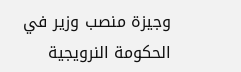وجيزة منصب وزير في الحكومة النرويجية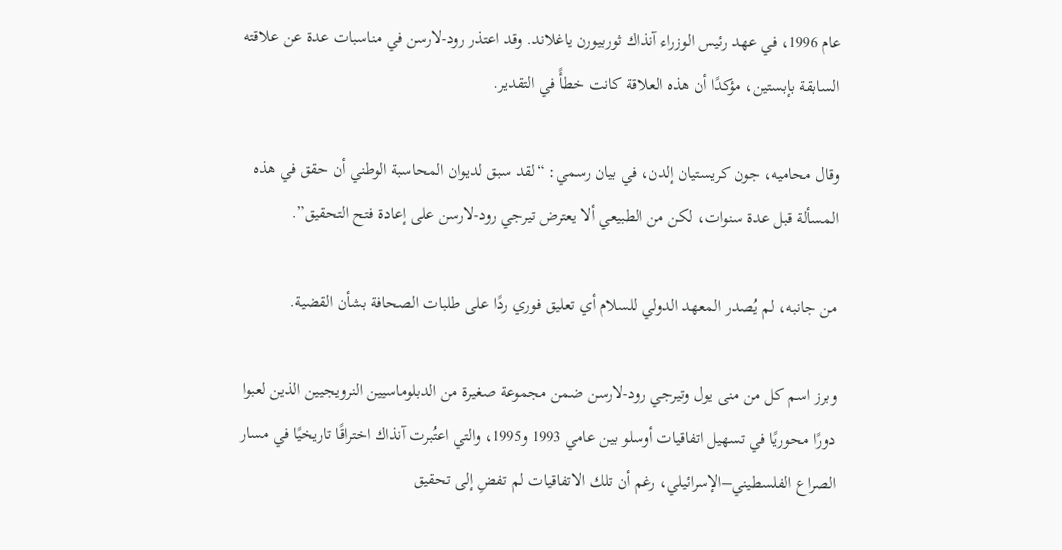عام 1996، في عهد رئيس الوزراء آنذاك ثوربيورن ياغلاند. وقد اعتذر رود-لارسن في مناسبات عدة عن علاقته السابقة بإبستين، مؤكدًا أن هذه العلاقة كانت خطأً في التقدير.

وقال محاميه، جون كريستيان إلدن، في بيان رسمي: “لقد سبق لديوان المحاسبة الوطني أن حقق في هذه المسألة قبل عدة سنوات، لكن من الطبيعي ألا يعترض تيرجي رود-لارسن على إعادة فتح التحقيق”.

من جانبه، لم يُصدر المعهد الدولي للسلام أي تعليق فوري ردًا على طلبات الصحافة بشأن القضية.

وبرز اسم كل من منى يول وتيرجي رود-لارسن ضمن مجموعة صغيرة من الدبلوماسيين النرويجيين الذين لعبوا دورًا محوريًا في تسهيل اتفاقيات أوسلو بين عامي 1993 و1995، والتي اعتُبرت آنذاك اختراقًا تاريخيًا في مسار الصراع الفلسطيني–الإسرائيلي، رغم أن تلك الاتفاقيات لم تفضِ إلى تحقيق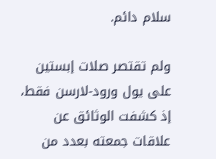سلام دائم.

ولم تقتصر صلات إبستين على يول ورود-لارسن فقط، إذ كشفت الوثائق عن علاقات جمعته بعدد من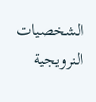الشخصيات النرويجية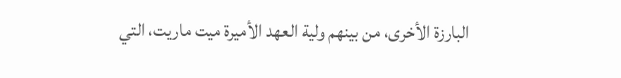البارزة الأخرى، من بينهم ولية العهد الأميرة ميت ماريت، التي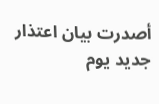أصدرت بيان اعتذار جديد يوم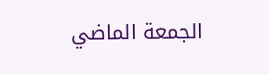الجمعة الماضي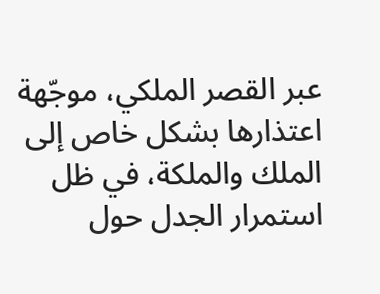عبر القصر الملكي، موجّهة اعتذارها بشكل خاص إلى الملك والملكة، في ظل استمرار الجدل حول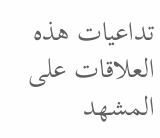تداعيات هذه العلاقات على المشهد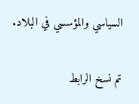السياسي والمؤسسي في البلاد.

تم نسخ الرابط